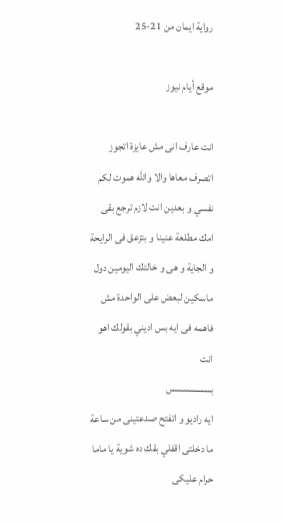رواية ايمان من 21-25

موقع أيام نيوز

انت عارف انى مش عايزة اتجوز اتصرف معاها والا والله ھموت لكم نفسي و بعدين انت لازم ترجع بقى امك مطلعة عنينا و بتزعق فى الرايحة و الجاية و هى و خالتك اليومين دول ماسكين لبعض على الواحدة مش فاهمه فى ايه بس اديني بقولك اهو انت
بسسسسسس
ايه راديو و اتفتح صدعتينى من ساعة ما دخلتى اقفلي بقك ده شوية يا ماما حرام عليكى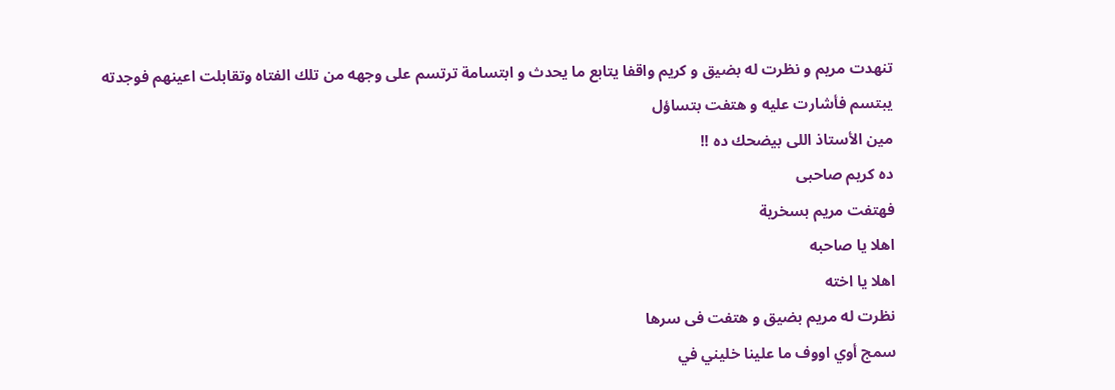تنهدت مريم و نظرت له بضيق و كريم واقفا يتابع ما يحدث و ابتسامة ترتسم على وجهه من تلك الفتاه وتقابلت اعينهم فوجدته يبتسم فأشارت عليه و هتفت بتساؤل
مين الأستاذ اللى بيضحك ده !!
ده كريم صاحبى
فهتفت مريم بسخرية
اهلا يا صاحبه
اهلا يا اخته
نظرت له مريم بضيق و هتفت فى سرها
سمج أوي اووف ما علينا خليني في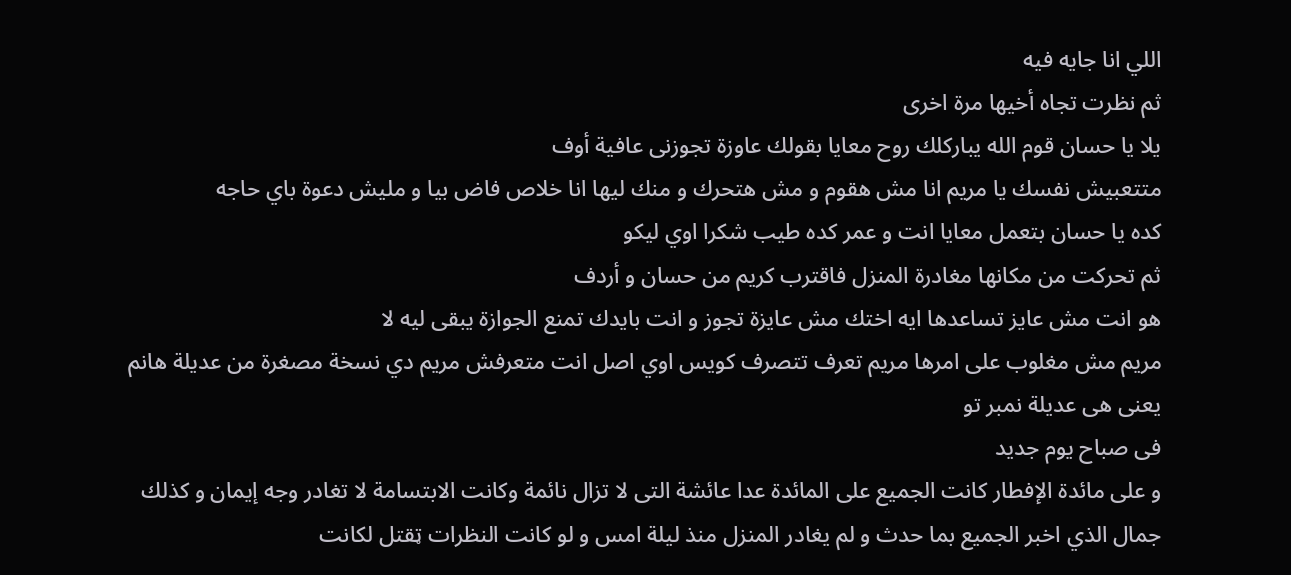اللي انا جايه فيه
ثم نظرت تجاه أخيها مرة اخرى
يلا يا حسان قوم الله يباركلك روح معايا بقولك عاوزة تجوزنى عافية أوف
متتعبيش نفسك يا مريم انا مش هقوم و مش هتحرك و منك ليها انا خلاص فاض بيا و مليش دعوة باي حاجه
كده يا حسان بتعمل معايا انت و عمر كده طيب شكرا اوي ليكو
ثم تحركت من مكانها مغادرة المنزل فاقترب كريم من حسان و أردف
هو انت مش عايز تساعدها ايه اختك مش عايزة تجوز و انت بايدك تمنع الجوازة يبقى ليه لا
مريم مش مغلوب على امرها مريم تعرف تتصرف كويس اوي اصل انت متعرفش مريم دي نسخة مصغرة من عديلة هانم يعنى هى عديلة نمبر تو
فى صباح يوم جديد
و على مائدة الإفطار كانت الجميع على المائدة عدا عائشة التى لا تزال نائمة وكانت الابتسامة لا تغادر وجه إيمان و كذلك جمال الذي اخبر الجميع بما حدث و لم يغادر المنزل منذ ليلة امس و لو كانت النظرات ټقتل لكانت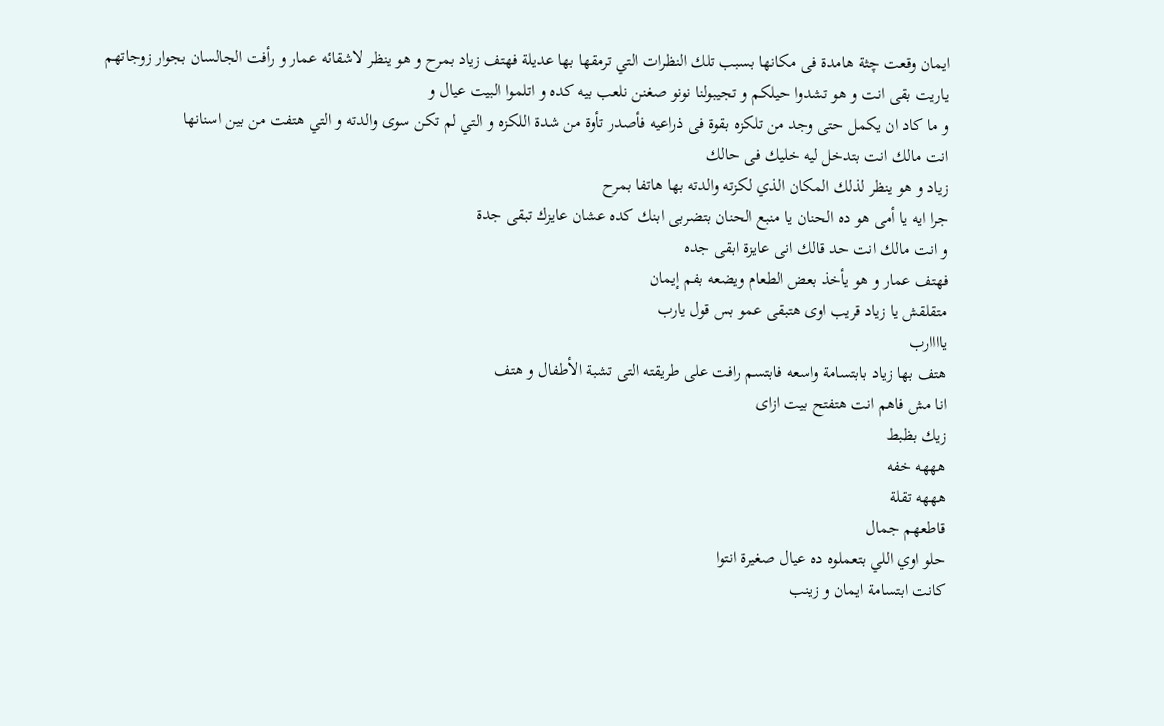ايمان وقعت چثة هامدة فى مكانها بسبب تلك النظرات التي ترمقها بها عديلة فهتف زياد بمرح و هو ينظر لاشقائه عمار و رأفت الجالسان بجوار زوجاتهم
ياريت بقى انت و هو تشدوا حيلكم و تجيبولنا نونو صغنن نلعب بيه كده و اتلموا البيت عيال و
و ما كاد ان يكمل حتى وجد من تلكزه بقوة فى ذراعيه فأصدر تأوة من شدة اللكزه و التي لم تكن سوى والدته و التي هتفت من بين اسنانها
انت مالك انت بتدخل ليه خليك فى حالك
زياد و هو ينظر لذلك المكان الذي لكزته والدته بها هاتفا بمرح
جرا ايه يا أمى هو ده الحنان يا منبع الحنان بتضربى ابنك كده عشان عايزك تبقى جدة
و انت مالك انت حد قالك انى عايزة ابقى جده
فهتف عمار و هو يأخذ بعض الطعام ويضعه بفم إيمان
متقلقش يا زياد قريب اوى هتبقى عمو بس قول يارب
ياااارب
هتف بها زياد بابتسامة واسعه فابتسم رافت على طريقته التى تشبة الأطفال و هتف
انا مش فاهم انت هتفتح بيت ازاى
زيك بظبط
هههه خفه
هههه تقلة
قاطعهم جمال
حلو اوي اللي بتعملوه ده عيال صغيرة انتوا
كانت ابتسامة ايمان و زينب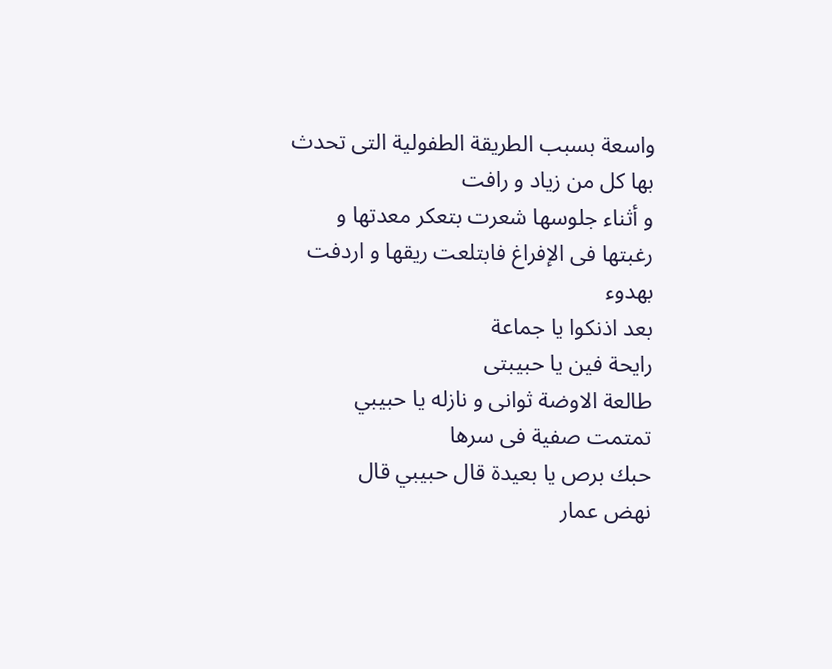واسعة بسبب الطريقة الطفولية التى تحدث بها كل من زياد و رافت
و أثناء جلوسها شعرت بتعكر معدتها و رغبتها فى الإفراغ فابتلعت ريقها و اردفت بهدوء
بعد اذنكوا يا جماعة
رايحة فين يا حبيبتى
طالعة الاوضة ثوانى و نازله يا حبيبي
تمتمت صفية فى سرها
حبك برص يا بعيدة قال حبيبي قال
نهض عمار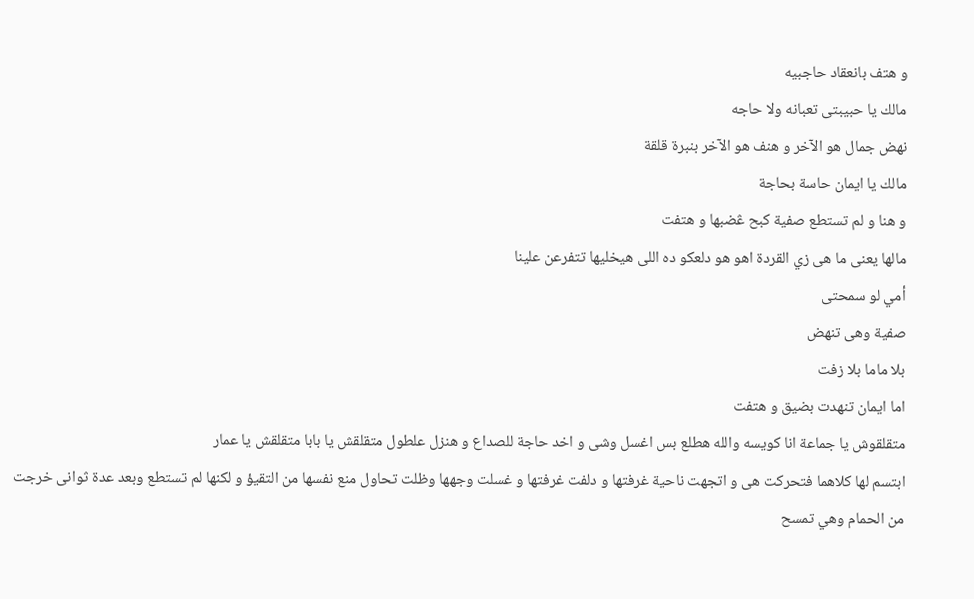و هتف بانعقاد حاجبيه
مالك يا حبيبتى تعبانه ولا حاجه
نهض جمال هو الآخر و هنف هو الآخر بنبرة قلقة
مالك يا ايمان حاسة بحاجة
و هنا و لم تستطع صفية كبح ڠضبها و هتفت
مالها يعنى ما هى زي القردة اهو هو دلعكو ده اللى هيخليها تتفرعن علينا
أمي لو سمحتى
صفية وهى تنهض
بلا ماما بلا زفت
اما ايمان تنهدت بضيق و هتفت
متقلقوش يا جماعة انا كويسه والله هطلع بس اغسل وشى و اخد حاجة للصداع و هنزل علطول متقلقش يا بابا متقلقش يا عمار
ابتسم لها كلاهما فتحركت هى و اتجهت ناحية غرفتها و دلفت غرفتها و غسلت وجهها وظلت تحاول منع نفسها من التقيؤ و لكنها لم تستطع وبعد عدة ثوانى خرجت من الحمام وهي تمسح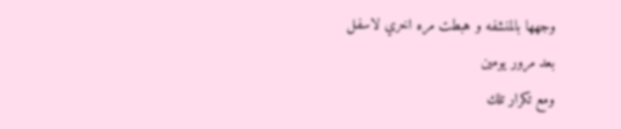وجهها بالمنشفه و هبطت مره اخري لاسفل
بعد مرور يومين
ومع تكرار تلك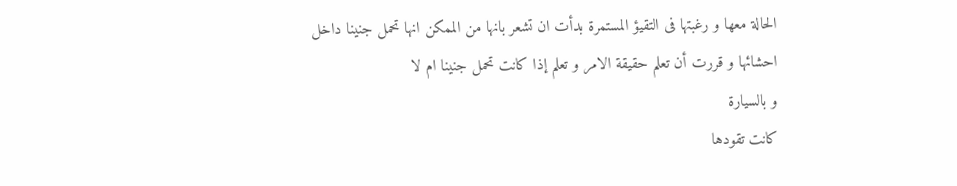الحالة معها و رغبتها فى التقيؤ المستمرة بدأت ان تشعر بانها من الممكن انها تحمل جنينا داخل احشائها و قررت أن تعلم حقيقة الامر و تعلم إذا كانت تحمل جنينا ام لا
و بالسيارة
كانت تقودها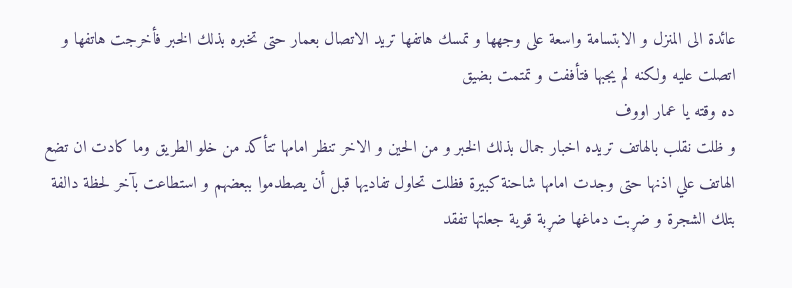عائدة الى المنزل و الابتسامة واسعة على وجهها و تمسك هاتفها تريد الاتصال بعمار حتى تخبره بذلك الخبر فأخرجت هاتفها و اتصلت عليه ولكنه لم يجبها فتأففت و تمتمت بضيق
ده وقته يا عمار اووف
و ظلت نقلب بالهاتف تريده اخبار جمال بذلك الخبر و من الحين و الاخر تنظر امامها تتأكد من خلو الطريق وما كادت ان تضع الهاتف علي اذنها حتى وجدت امامها شاحنة كبيرة فظلت تحاول تفاديها قبل أن يصطدموا ببعضهم و استطاعت بآخر لحظة دالفة بتلك الشجرة و ضړبت دماغها ضړبة قوية جعلتها تفقد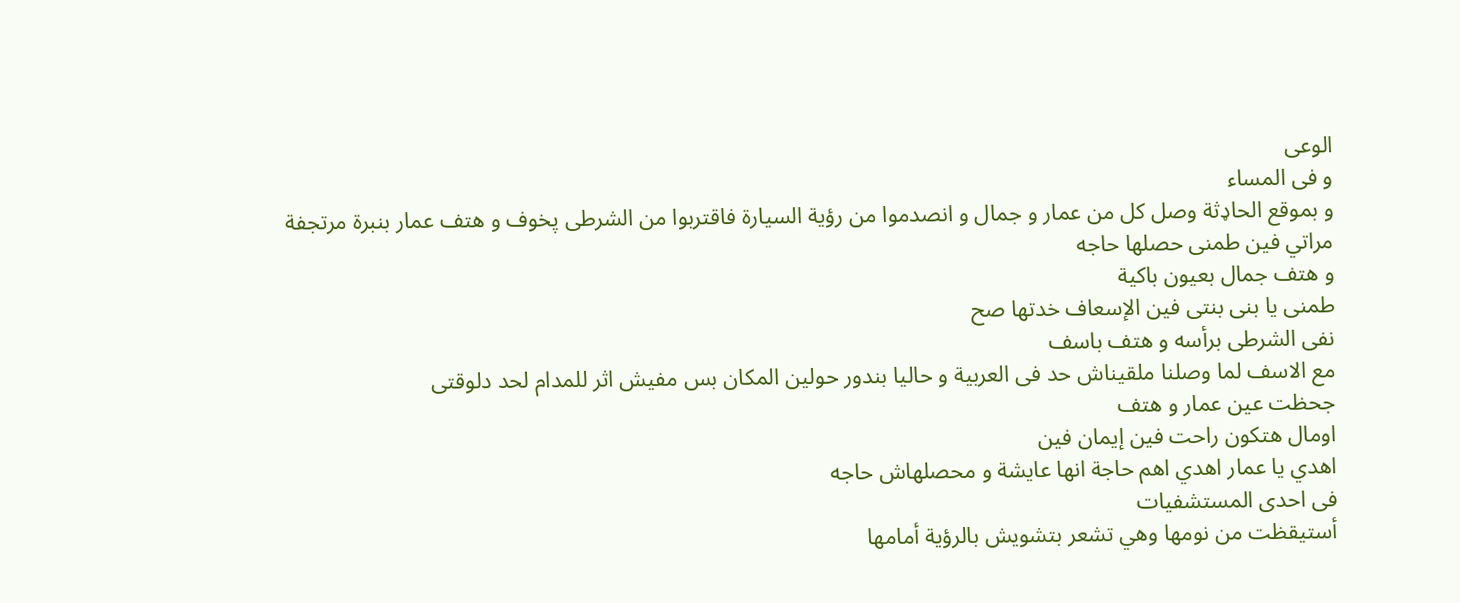الوعى
و فى المساء
و بموقع الحاډثة وصل كل من عمار و جمال و انصدموا من رؤية السيارة فاقتربوا من الشرطى پخوف و هتف عمار بنبرة مرتجفة
مراتي فين طمنى حصلها حاجه
و هتف جمال بعيون باكية
طمنى يا بنى بنتى فين الإسعاف خدتها صح
نفى الشرطى برأسه و هتف باسف
مع الاسف لما وصلنا ملقيناش حد فى العربية و حاليا بندور حولين المكان بس مفيش اثر للمدام لحد دلوقتى
جحظت عين عمار و هتف
اومال هتكون راحت فين إيمان فين
اهدي يا عمار اهدي اهم حاجة انها عايشة و محصلهاش حاجه
فى احدى المستشفيات
أستيقظت من نومها وهي تشعر بتشويش بالرؤية أمامها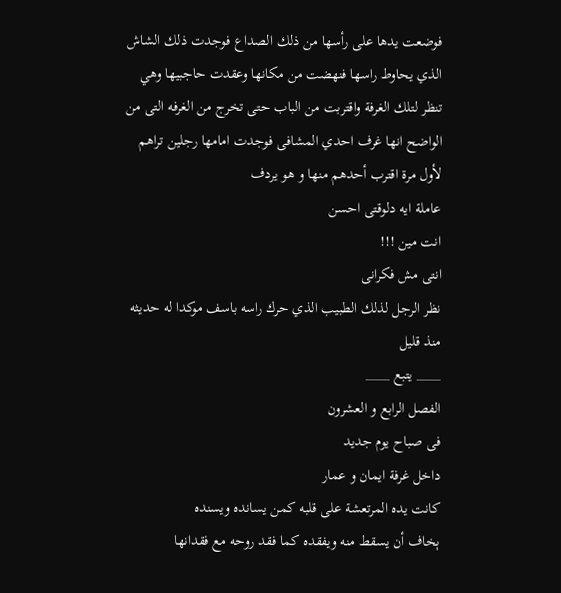فوضعت يدها على رأسها من ذلك الصداع فوجدت ذلك الشاش الذي يحاوط راسها فنهضت من مكانها وعقدت حاجبيها وهي تنظر لتلك الغرفة واقتربت من الباب حتى تخرج من الغرفه التى من الواضح انها غرف احدي المشافى فوجدت امامها رجلين تراهم لأول مرة اقترب أحدهم منها و هو يردف
عاملة ايه دلوقتى احسن
انت مين !!!
انتى مش فكرانى
نظر الرجل لذلك الطبيب الذي حرك راسه باسف موكدا له حديثه منذ قليل
____ يتبع ____
الفصل الرابع و العشرون
فى صباح يوم جديد
داخل غرفة ايمان و عمار
كانت يده المرتعشة على قلبه كمن يسانده ويسنده
ېخاف أن يسقط منه ويفقده كما فقد روحه مع فقدانها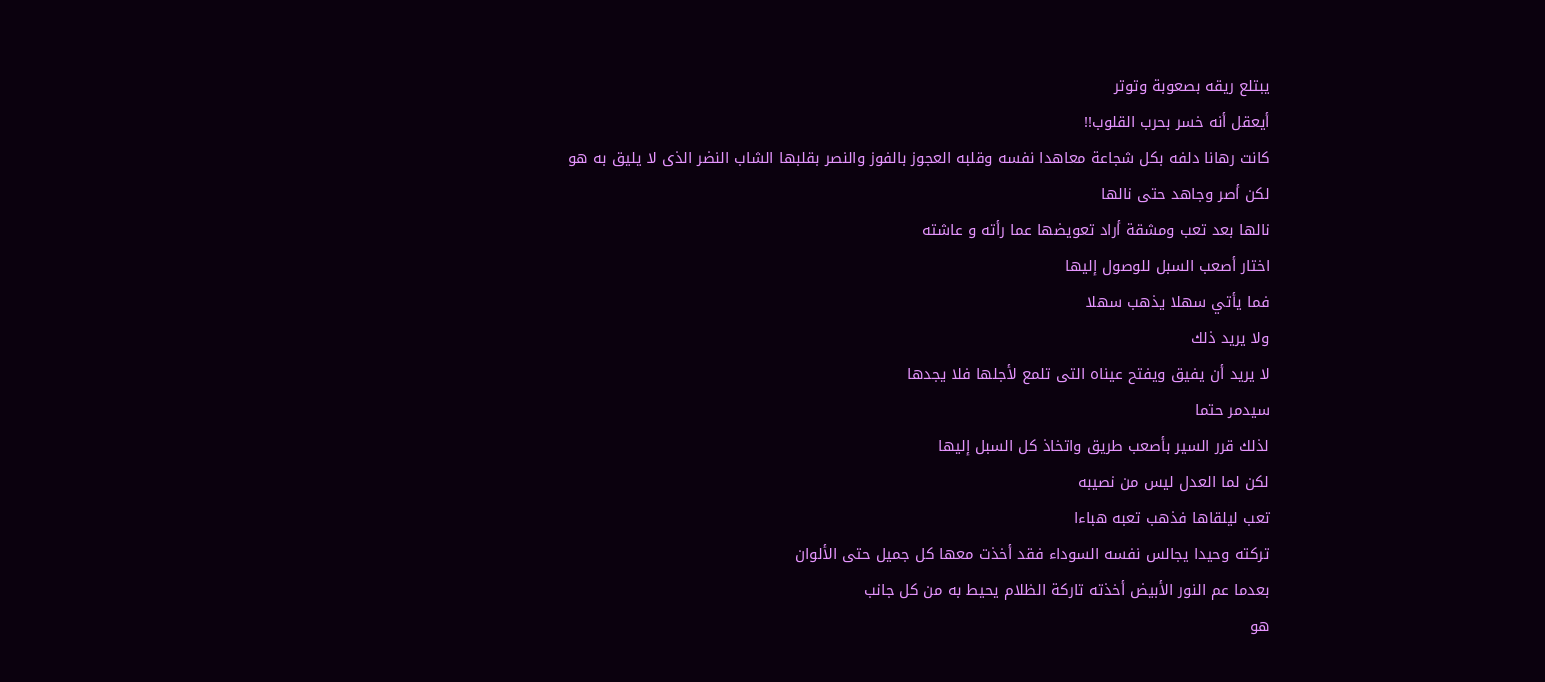يبتلع ريقه بصعوبة وتوتر
أيعقل أنه خسر بحرب القلوب!!
كانت رهانا دلفه بكل شجاعة معاهدا نفسه وقلبه العجوز بالفوز والنصر بقلبها الشاب النضر الذى لا يليق به هو
لكن أصر وجاهد حتى نالها
نالها بعد تعب ومشقة أراد تعويضها عما رأته و عاشته
اختار أصعب السبل للوصول إليها
فما يأتي سهلا يذهب سهلا
ولا يريد ذلك
لا يريد أن يفيق ويفتح عيناه التى تلمع لأجلها فلا يجدها
سيدمر حتما
لذلك قرر السير بأصعب طريق واتخاذ كل السبل إليها
لكن لما العدل ليس من نصيبه
تعب ليلقاها فذهب تعبه هباءا
تركته وحيدا يجالس نفسه السوداء فقد أخذت معها كل جميل حتى الألوان
بعدما عم النور الأبيض أخذته تاركة الظلام يحيط به من كل جانب
هو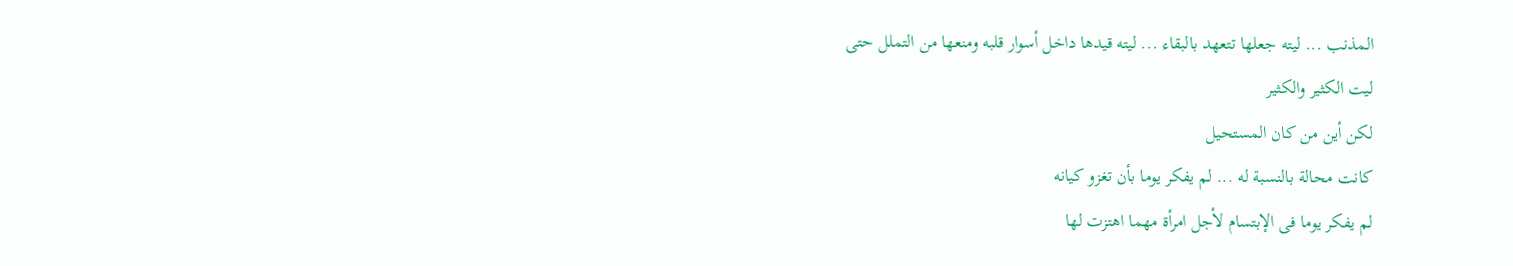المذنب ... ليته جعلها تتعهد بالبقاء ... ليته قيدها داخل أسوار قلبه ومنعها من التملل حتى
ليت الكثير والكثير
لكن أين من كان المستحيل
كانت محالة بالنسبة له ... لم يفكر يوما بأن تغزو كيانه
لم يفكر يوما فى الإبتسام لأجل امرأة مهما اهتزت لها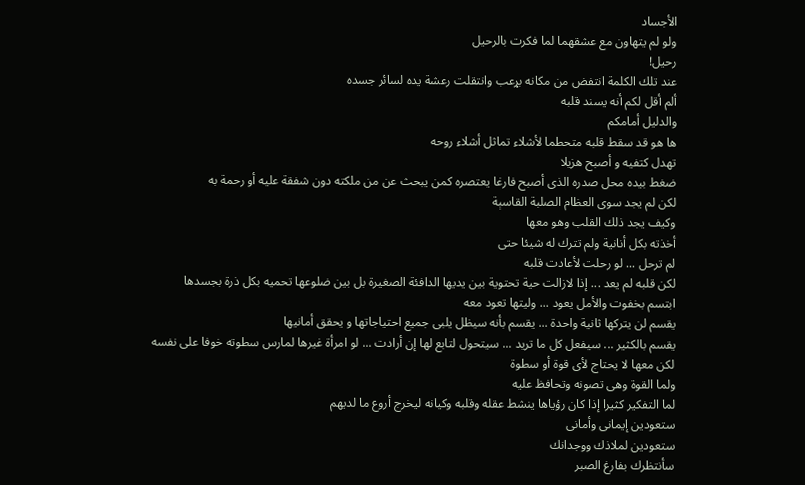الأجساد
ولو لم يتهاون مع عشقهما لما فكرت بالرحيل
رحيل!
عند تلك الكلمة انتفض من مكانه بړعب وانتقلت رعشة يده لسائر جسده
ألم أقل لكم أنه يسند قلبه
والدليل أمامكم
ها هو قد سقط قلبه متحطما لأشلاء تماثل أشلاء روحه
تهدل كتفيه و أصبح هزيلا
ضغط بيده محل صدره الذى أصبح فارغا يعتصره كمن يبحث عن من ملكته دون شفقة عليه أو رحمة به
لكن لم يجد سوى العظام الصلبة القاسېة
وكيف يجد ذلك القلب وهو معها
أخذته بكل أنانية ولم تترك له شيئا حتى
لم ترحل ... لو رحلت لأعادت قلبه
لكن قلبه لم يعد ... إذا لازالت حية تحتوية بين يديها الدافئة الصغيرة بل بين ضلوعها تحميه بكل ذرة بجسدها
ابتسم بخفوت والأمل يعود ... وليتها تعود معه
يقسم لن يتركها ثانية واحدة ... يقسم بأنه سيظل يلبى جميع احتياجاتها و يحقق أمانيها
يقسم بالكثير ... سيفعل كل ما تريد ... سيتحول لتابع لها إن أرادت ... لو امرأة غيرها لمارس سطوته خوفا على نفسه
لكن معها لا يحتاج لأى قوة أو سطوة
ولما القوة وهى تصونه وتحافظ عليه
لما التفكير كثيرا إذا كان رؤياها ينشط عقله وقلبه وكيانه ليخرج أروع ما لديهم
ستعودين إيمانى وأمانى
ستعودين لملاذك ووجدانك
سأنتظرك بفارغ الصبر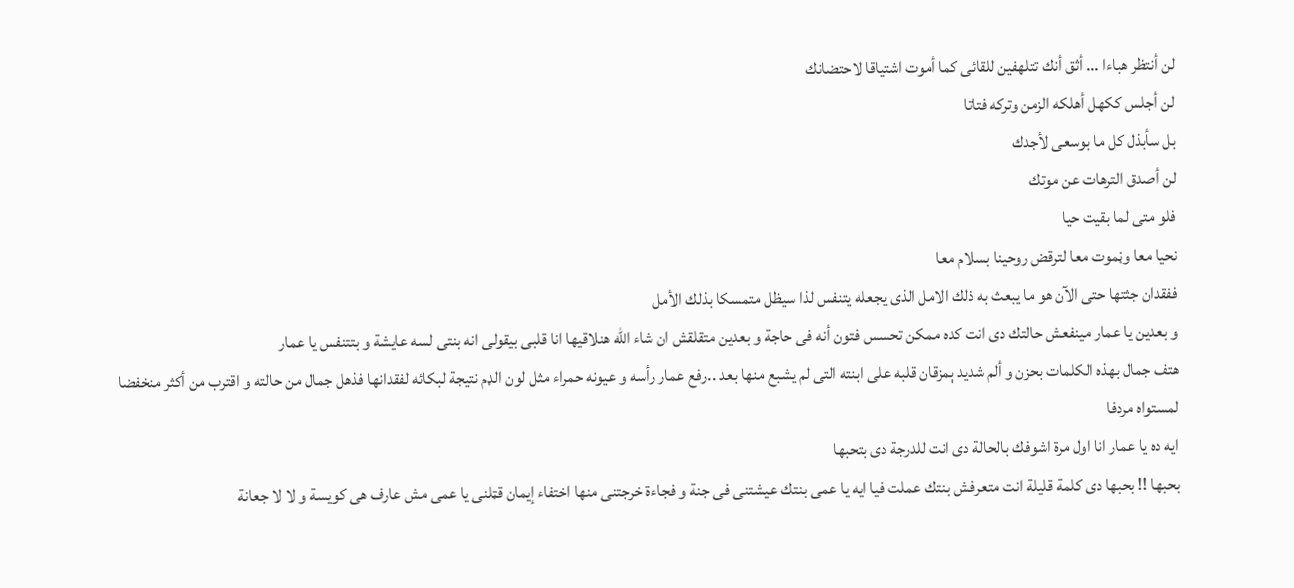لن أنتظر هباءا ... أثق أنك تتلهفين للقائى كما أموت اشتياقا لاحتضانك
لن أجلس ككهل أهلكه الزمن وتركه فتاتا
بل سأبذل كل ما بوسعى لأجدك
لن أصدق الترهات عن موتك
فلو متى لما بقيت حيا
نحيا معا وڼموت معا لترقض روحينا بسلام معا
ففقدان جثتها حتى الآن هو ما يبعث به ذلك الامل الذى يجعله يتنفس لذا سيظل متمسكا بذلك الأمل
و بعدين يا عمار مينفعش حالتك دى انت كده ممكن تحسس فتون أنه فى حاجة و بعدين متقلقش ان شاء الله هنلاقيها انا قلبى بيقولى انه بنتى لسه عايشة و بتتنفس يا عمار
هتف جمال بهذه الكلمات بحزن و ألم شديد ېمزقان قلبه على ابنته التى لم يشبع منها بعد ..رفع عمار رأسه و عيونه حمراء مثل لون الډم نتيجة لبكائه لفقدانها فذهل جمال من حالته و اقترب من أكثر منخفضا لمستواه مردفا
ايه ده يا عمار انا اول مرة اشوفك بالحالة دى انت للدرجة دى بتحبها
بحبها !! بحبها دى كلمة قليلة انت متعرفش بنتك عملت فيا ايه يا عمى بنتك عيشتنى فى جنة و فجاءة خرجتنى منها اختفاء إيمان قټلنى يا عمى مش عارف هى كويسة و لا لا جعانة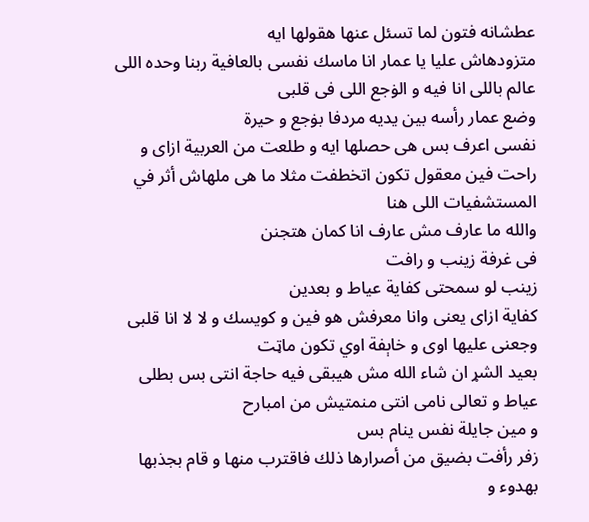عطشانه فتون لما تسئل عنها هقولها ايه
متزودهاش عليا يا عمار انا ماسك نفسى بالعافية ربنا وحده اللى عالم باللى انا فيه و الۏجع اللى فى قلبى
وضع عمار رأسه بين يديه مردفا بۏجع و حيرة
نفسى اعرف بس هى حصلها ايه و طلعت من العربية ازاى و راحت فين معقول تكون اتخطفت مثلا ما هى ملهاش أثر في المستشفيات اللى هنا
والله ما عارف مش عارف انا كمان هتجنن
فى غرفة زينب و رافت
زينب لو سمحتى كفاية عياط و بعدين
كفاية ازاى يعنى وانا معرفش هو فين و كويسك و لا لا انا قلبى وجعنى عليها اوى و خاېفة اوي تكون ماټت
بعيد الشړ ان شاء الله مش هيبقى فيه حاجة انتى بس بطلى عياط و تعالى نامى انتى منمتيش من امبارح
و مين جايلة نفس ينام بس
زفر رأفت بضيق من أصرارها ذلك فاقترب منها و قام بجذبها بهدوء و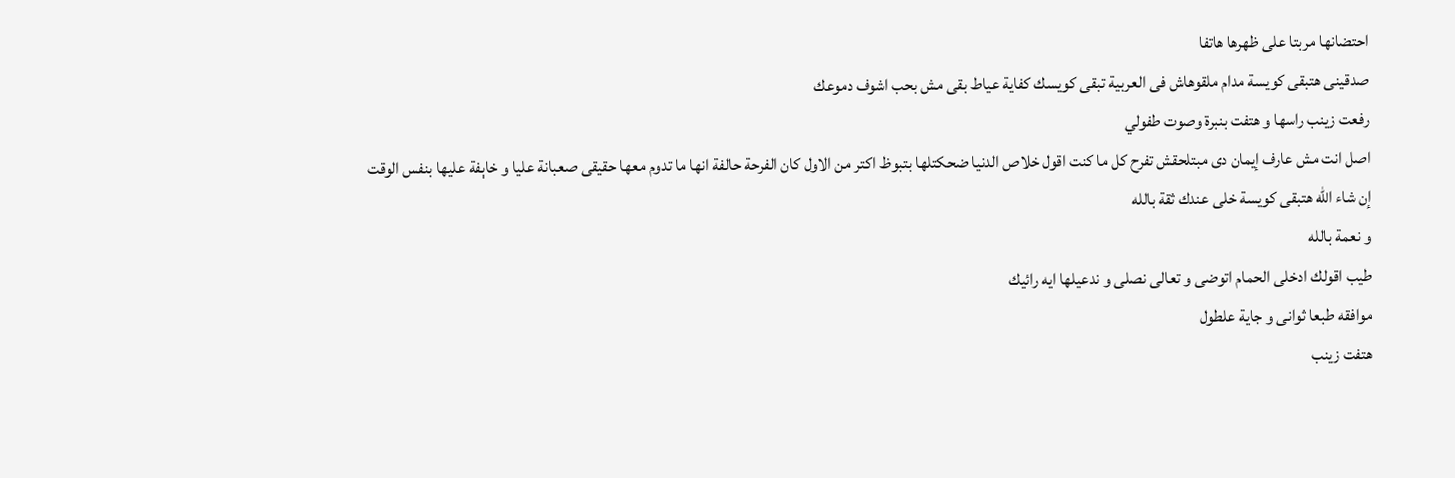احتضانها مربتا على ظهرها هاتفا
صدقينى هتبقى كويسة مدام ملقوهاش فى العربية تبقى كويسك كفاية عياط بقى مش بحب اشوف دموعك
رفعت زينب راسها و هتفت بنبرة وصوت طفولي
اصل انت مش عارف إيمان دى مبتلحقش تفرح كل ما كنت اقول خلاص الدنيا ضحكتلها بتبوظ اكتر من الاول كان الفرحة حالفة انها ما تدوم معها حقيقى صعبانة عليا و خاېفة عليها بنفس الوقت
إن شاء الله هتبقى كويسة خلى عندك ثقة بالله
و نعمة بالله
طيب اقولك ادخلى الحمام اتوضى و تعالى نصلى و ندعيلها ايه رائيك
موافقه طبعا ثوانى و جاية علطول
هتفت زينب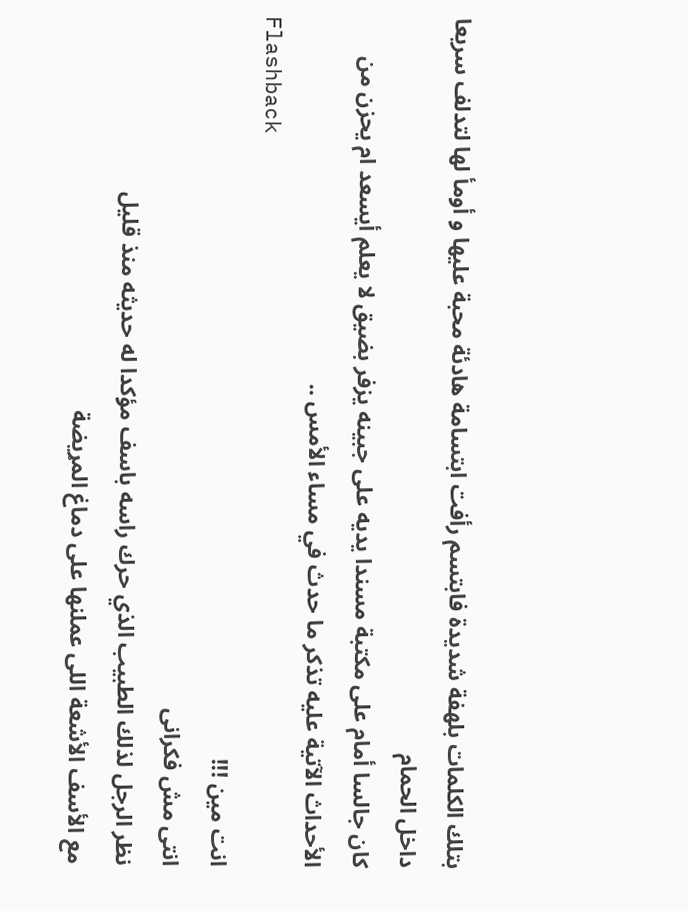بتلك الكلمات بلهفة شديدة فابتسم رأفت ابتسامة هادئة محبة عليها و أومأ لها لتدلف سريعا داخل الحمام
كان جالسا أمام على مكتبة مسندا يديه على جبينه يزفر بضيق لا يعلم أيسعد ام يحزن من الأحداث الآتية عليه تذكر ما حدث في مساء الأمس ..
Flashback
انت مين !!!
انتى مش فكرانى
نظر الرجل لذلك الطبيب الذي حرك راسه باسف مؤكدا له حديثه منذ قليل
مع الأسف الأشعة اللى عملنها على دماغ المړيضة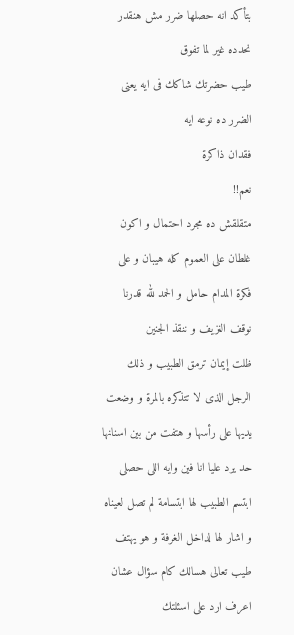بتأكد انه حصلها ضرر مش هنقدر نحدده غير لما تفوق
طيب حضرتك شاكك فى ايه يعنى الضرر ده نوعه ايه
فقدان ذاكرة
نعم!!
متقلقش ده مجرد احتمال و اكون غلطان على العموم كله هيبان و على فكرة المدام حامل و الحمد لله قدرنا نوقف الڼزيف و ننقذ الجنين
ظلت إيمان ترمق الطبيب و ذلك الرجل الذى لا تتذكره بالمرة و وضعت يديها على رأسها و هتفت من بين اسنانها
حد يرد عليا انا فين وايه اللى حصلى
ابتسم الطبيب لها ابتسامة لم تصل لعيناه و اشار لها لداخل الغرفة و هو يهتف
طيب تعالى هسالك كام سؤال عشان اعرف ارد على اسئلتك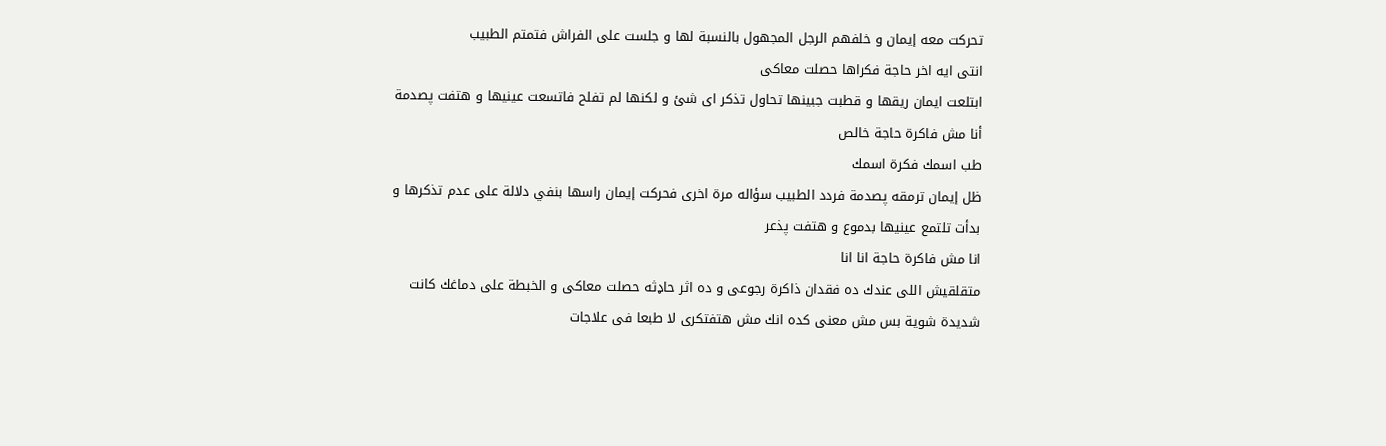تحركت معه إيمان و خلفهم الرجل المجهول بالنسبة لها و جلست على الفراش فتمتم الطبيب
انتى ايه اخر حاجة فكراها حصلت معاكى
ابتلعت ايمان ريقها و قطبت جبينها تحاول تذكر اى شئ و لكنها لم تفلح فاتسعت عينيها و هتفت پصدمة
أنا مش فاكرة حاجة خالص
طب اسمك فكرة اسمك
ظل إيمان ترمقه پصدمة فردد الطبيب سؤاله مرة اخرى فحركت إيمان راسها بنفي دلالة على عدم تذكرها و بدأت تلتمع عينيها بدموع و هتفت پذعر
انا مش فاكرة حاجة انا انا
متقلقيش اللى عندك ده فقدان ذاكرة رجوعى و ده اثر حاډثه حصلت معاكى و الخبطة على دماغك كانت شديدة شوية بس مش معنى كده انك مش هتفتكرى لا طبعا فى علاجات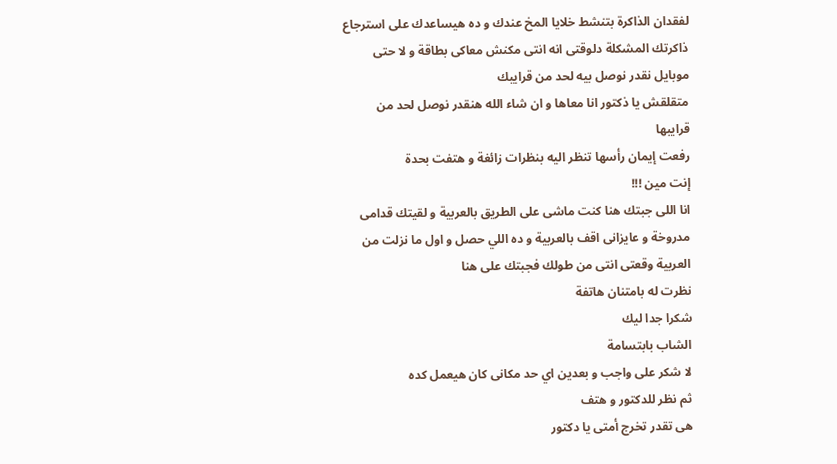لفقدان الذاكرة بتنشط خلايا المخ عندك و ده هيساعدك على استرجاع ذاكرتك المشكلة دلوقتى انه انتى مكنش معاكى بطاقة و لا حتى موبايل نقدر نوصل بيه لحد من قرايبك
متقلقش يا ذكتور انا معاها و ان شاء الله هنقدر نوصل لحد من قرايبها
رفعت إيمان رأسها تنظر اليه بنظرات زائغة و هتفت بحدة
إنت مين !!!
انا اللى جبتك هنا كنت ماشى على الطريق بالعربية و لقيتك قدامى مدروخة و عايزانى اقف بالعربية و ده اللي حصل و اول ما نزلت من العربية وقعتى انتى من طولك فجبتك على هنا
نظرت له بامتنان هاتفة
شكرا جدا ليك
الشاب بابتسامة
لا شكر على واجب و بعدين اي حد مكانى كان هيعمل كده
ثم نظر للدكتور و هتف
هى تقدر تخرج أمتى يا دكتور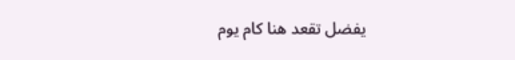يفضل تقعد هنا كام يوم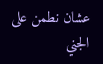عشان نطمن على الجني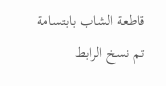قاطعة الشاب بابتسامة
تم نسخ الرابط